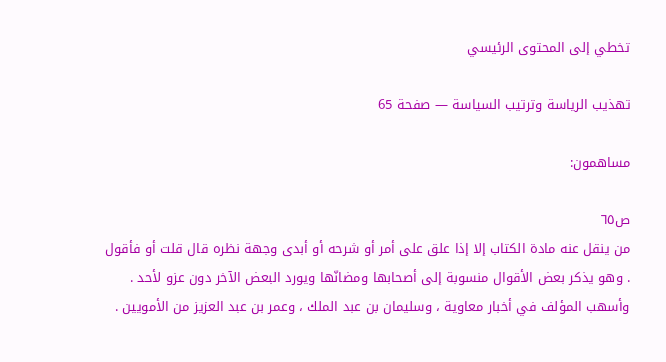تخطي إلى المحتوى الرئيسي

تهذيب الرياسة وترتيب السياسة — صفحة 65

مساهمون:

ص٦٥
من ينقل عنه مادة الكتاب إلا إذا علق على أمر أو شرحه أو أبدى وجهة نظره قال قلت أو فأقول . وهو يذكر بعض الأقوال منسوبة إلى أصحابها ومضانّها ويورد البعض الآخر دون عزو لأحد . وأسهب المؤلف في أخبار معاوية ، وسليمان بن عبد الملك ، وعمر بن عبد العزيز من الأمويين .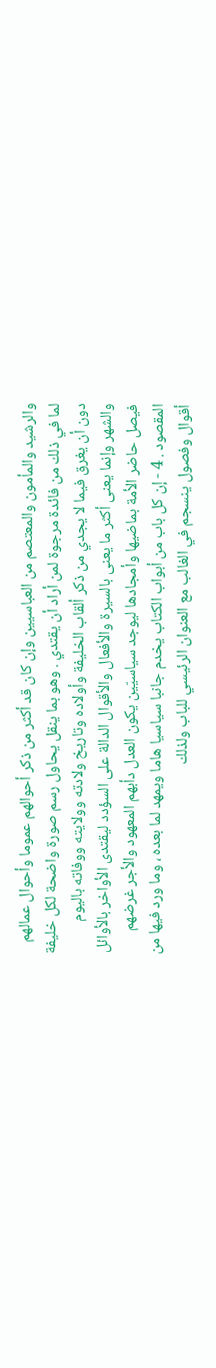والرشيد والمأمون والمعتصم من العباسيين وإن كان قد أكثر من ذكر أحوالهم عموما وأحوال عمالهم لما في ذلك من فائدة مرجوة لمن أراد أن يقتدي . وهو بما ينقل يحاول رسم صورة واضحة لكل خليفة دون أن يغرق فيما لا يجدي من ذكر ألقاب الخليفة وأولاده وتاريخ ولادته وولايته ووفاته باليوم والشهر وإنما يعنى أكثر ما يعنى بالسيرة والأفعال والأقوال الدالة على السؤدد ليقتدى الأواخر بالأوائل فيصل حاضر الأمة بماضيها وأمجادها ليوجد سياسيّين يكون العدل دأبهم المعهود والأجر غرضهم المقصود . 4 - إن كل باب من أبواب الكتاب يخدم جانبا سياسيا هاما ويمهد لما بعده ، وما ورد فيها من أقوال وفصول ينسجم في الغالب مع العنوان الرئيسي للباب ولذلك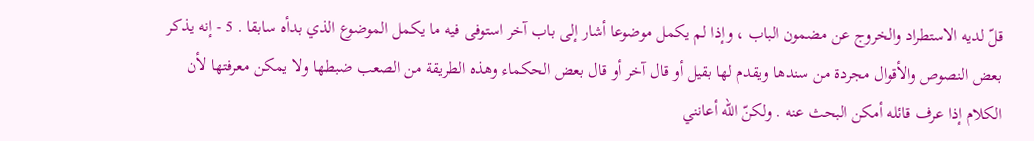قلّ لديه الاستطراد والخروج عن مضمون الباب ، وإذا لم يكمل موضوعا أشار إلى باب آخر استوفى فيه ما يكمل الموضوع الذي بدأه سابقا . 5 - إنه يذكر بعض النصوص والأقوال مجردة من سندها ويقدم لها بقيل أو قال آخر أو قال بعض الحكماء وهذه الطريقة من الصعب ضبطها ولا يمكن معرفتها لأن الكلام إذا عرف قائله أمكن البحث عنه . ولكنّ اللّه أعانني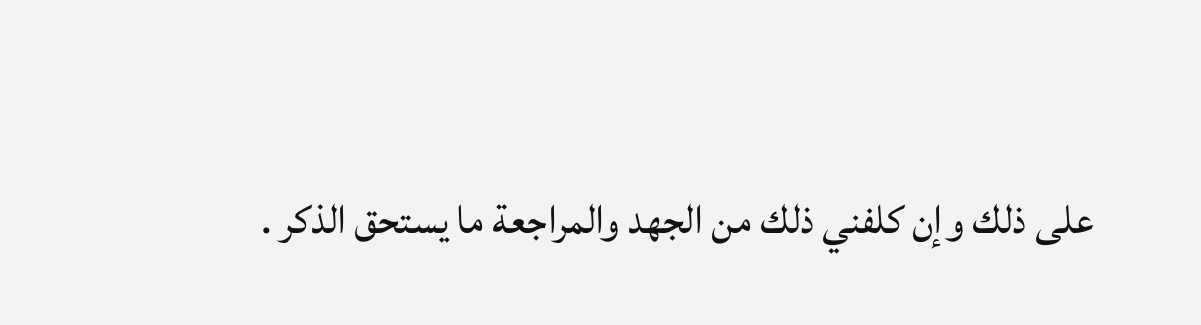على ذلك وإن كلفني ذلك من الجهد والمراجعة ما يستحق الذكر .